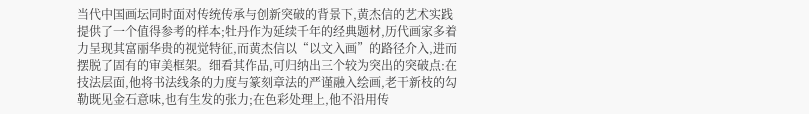当代中国画坛同时面对传统传承与创新突破的背景下,黄杰信的艺术实践提供了一个值得参考的样本;牡丹作为延续千年的经典题材,历代画家多着力呈现其富丽华贵的视觉特征,而黄杰信以“以文入画”的路径介入,进而摆脱了固有的审美框架。细看其作品,可归纳出三个较为突出的突破点:在技法层面,他将书法线条的力度与篆刻章法的严谨融入绘画,老干新枝的勾勒既见金石意味,也有生发的张力;在色彩处理上,他不沿用传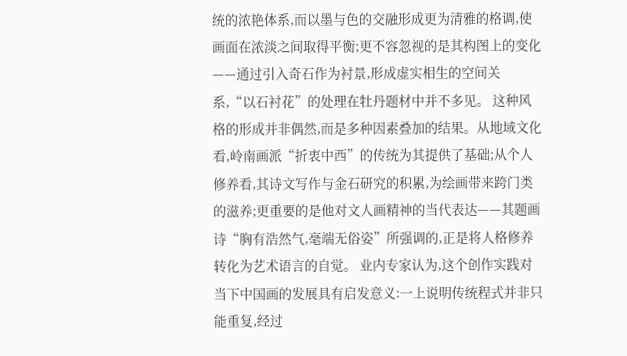统的浓艳体系,而以墨与色的交融形成更为清雅的格调,使画面在浓淡之间取得平衡;更不容忽视的是其构图上的变化——通过引入奇石作为衬景,形成虚实相生的空间关系,“以石衬花”的处理在牡丹题材中并不多见。 这种风格的形成并非偶然,而是多种因素叠加的结果。从地域文化看,岭南画派“折衷中西”的传统为其提供了基础;从个人修养看,其诗文写作与金石研究的积累,为绘画带来跨门类的滋养;更重要的是他对文人画精神的当代表达——其题画诗“胸有浩然气,毫端无俗姿”所强调的,正是将人格修养转化为艺术语言的自觉。 业内专家认为,这个创作实践对当下中国画的发展具有启发意义:一上说明传统程式并非只能重复,经过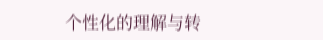个性化的理解与转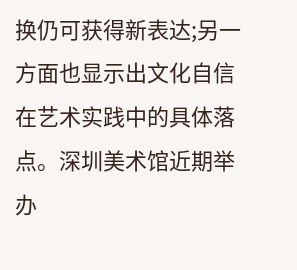换仍可获得新表达;另一方面也显示出文化自信在艺术实践中的具体落点。深圳美术馆近期举办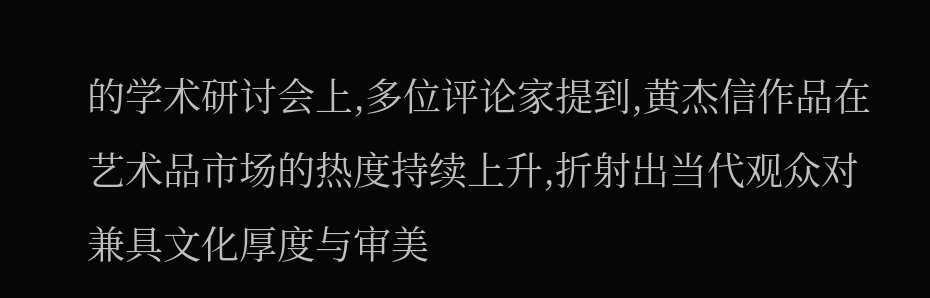的学术研讨会上,多位评论家提到,黄杰信作品在艺术品市场的热度持续上升,折射出当代观众对兼具文化厚度与审美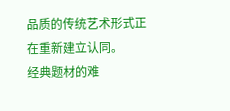品质的传统艺术形式正在重新建立认同。
经典题材的难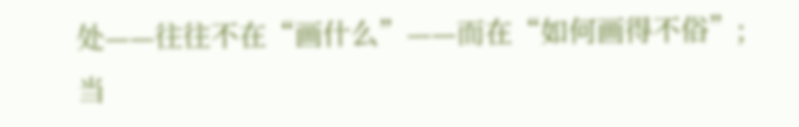处——往往不在“画什么”——而在“如何画得不俗”;当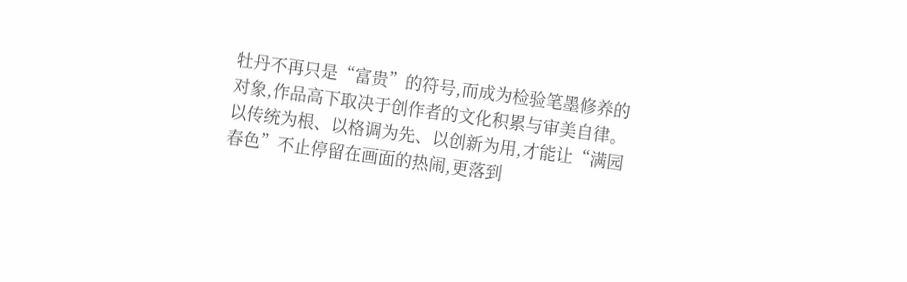牡丹不再只是“富贵”的符号,而成为检验笔墨修养的对象,作品高下取决于创作者的文化积累与审美自律。以传统为根、以格调为先、以创新为用,才能让“满园春色”不止停留在画面的热闹,更落到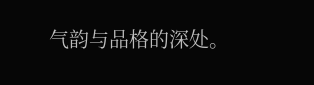气韵与品格的深处。